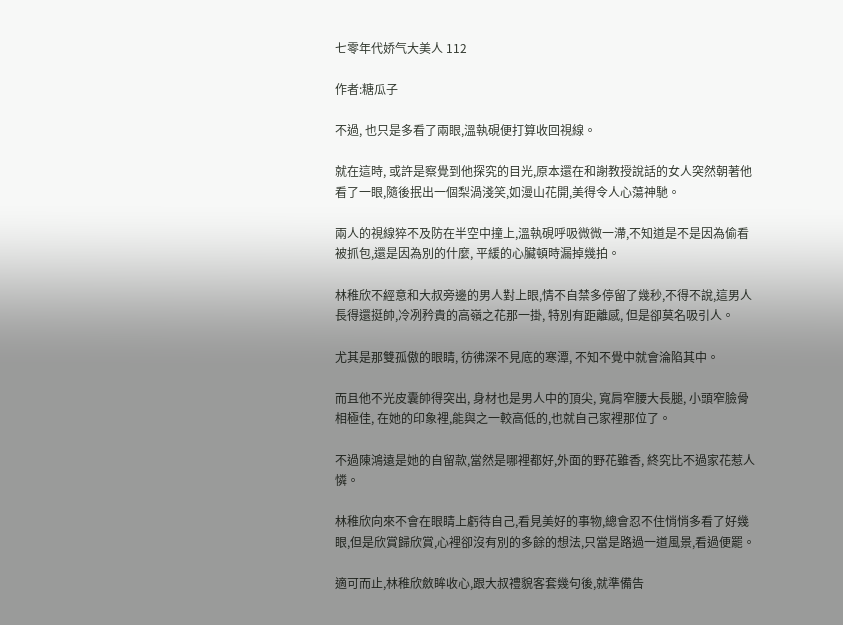七零年代娇气大美人 112

作者:糖瓜子

不過, 也只是多看了兩眼,溫執硯便打算收回視線。

就在這時, 或許是察覺到他探究的目光,原本還在和謝教授說話的女人突然朝著他看了一眼,隨後抿出一個梨渦淺笑,如漫山花開,美得令人心蕩神馳。

兩人的視線猝不及防在半空中撞上,溫執硯呼吸微微一滯,不知道是不是因為偷看被抓包,還是因為別的什麼, 平緩的心臟頓時漏掉幾拍。

林稚欣不經意和大叔旁邊的男人對上眼,情不自禁多停留了幾秒,不得不說,這男人長得還挺帥,冷冽矜貴的高嶺之花那一掛, 特別有距離感, 但是卻莫名吸引人。

尤其是那雙孤傲的眼睛, 彷彿深不見底的寒潭, 不知不覺中就會淪陷其中。

而且他不光皮囊帥得突出, 身材也是男人中的頂尖, 寬肩窄腰大長腿, 小頭窄臉骨相極佳, 在她的印象裡,能與之一較高低的,也就自己家裡那位了。

不過陳鴻遠是她的自留款,當然是哪裡都好,外面的野花雖香, 終究比不過家花惹人憐。

林稚欣向來不會在眼睛上虧待自己,看見美好的事物,總會忍不住悄悄多看了好幾眼,但是欣賞歸欣賞,心裡卻沒有別的多餘的想法,只當是路過一道風景,看過便罷。

適可而止,林稚欣斂眸收心,跟大叔禮貌客套幾句後,就準備告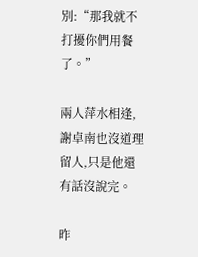別:“那我就不打擾你們用餐了。”

兩人萍水相逢,謝卓南也沒道理留人,只是他還有話沒說完。

昨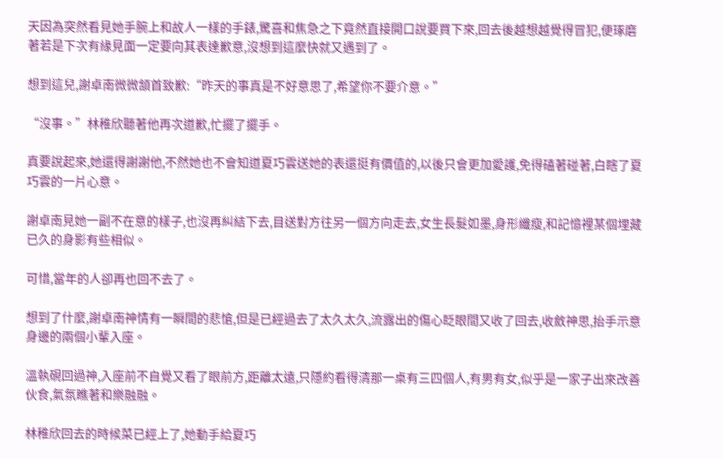天因為突然看見她手腕上和故人一樣的手錶,驚喜和焦急之下竟然直接開口說要買下來,回去後越想越覺得冒犯,便琢磨著若是下次有緣見面一定要向其表達歉意,沒想到這麼快就又遇到了。

想到這兒,謝卓南微微頷首致歉:“昨天的事真是不好意思了,希望你不要介意。”

“沒事。”林稚欣聽著他再次道歉,忙擺了擺手。

真要說起來,她還得謝謝他,不然她也不會知道夏巧雲送她的表還挺有價值的,以後只會更加愛護,免得磕著碰著,白瞎了夏巧雲的一片心意。

謝卓南見她一副不在意的樣子,也沒再糾結下去,目送對方往另一個方向走去,女生長髮如墨,身形纖瘦,和記憶裡某個埋藏已久的身影有些相似。

可惜,當年的人卻再也回不去了。

想到了什麼,謝卓南神情有一瞬間的悲愴,但是已經過去了太久太久,流露出的傷心眨眼間又收了回去,收斂神思,抬手示意身邊的兩個小輩入座。

溫執硯回過神,入座前不自覺又看了眼前方,距離太遠,只隱約看得清那一桌有三四個人,有男有女,似乎是一家子出來改善伙食,氣氛瞧著和樂融融。

林稚欣回去的時候菜已經上了,她動手給夏巧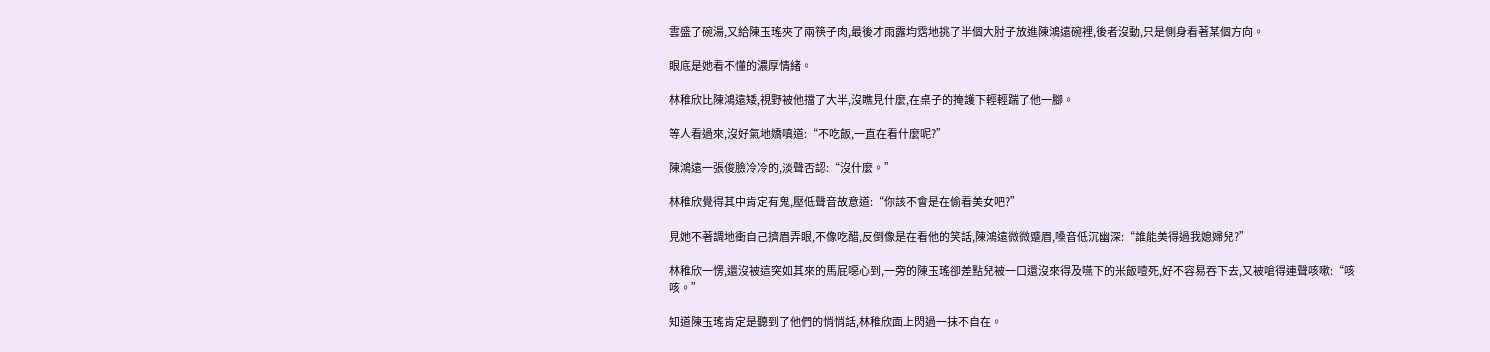雲盛了碗湯,又給陳玉瑤夾了兩筷子肉,最後才雨露均霑地挑了半個大肘子放進陳鴻遠碗裡,後者沒動,只是側身看著某個方向。

眼底是她看不懂的濃厚情緒。

林稚欣比陳鴻遠矮,視野被他擋了大半,沒瞧見什麼,在桌子的掩護下輕輕踹了他一腳。

等人看過來,沒好氣地嬌嗔道:“不吃飯,一直在看什麼呢?”

陳鴻遠一張俊臉冷冷的,淡聲否認:“沒什麼。”

林稚欣覺得其中肯定有鬼,壓低聲音故意道:“你該不會是在偷看美女吧?”

見她不著調地衝自己擠眉弄眼,不像吃醋,反倒像是在看他的笑話,陳鴻遠微微蹙眉,嗓音低沉幽深:“誰能美得過我媳婦兒?”

林稚欣一愣,還沒被這突如其來的馬屁噁心到,一旁的陳玉瑤卻差點兒被一口還沒來得及嚥下的米飯噎死,好不容易吞下去,又被嗆得連聲咳嗽:“咳咳。”

知道陳玉瑤肯定是聽到了他們的悄悄話,林稚欣面上閃過一抹不自在。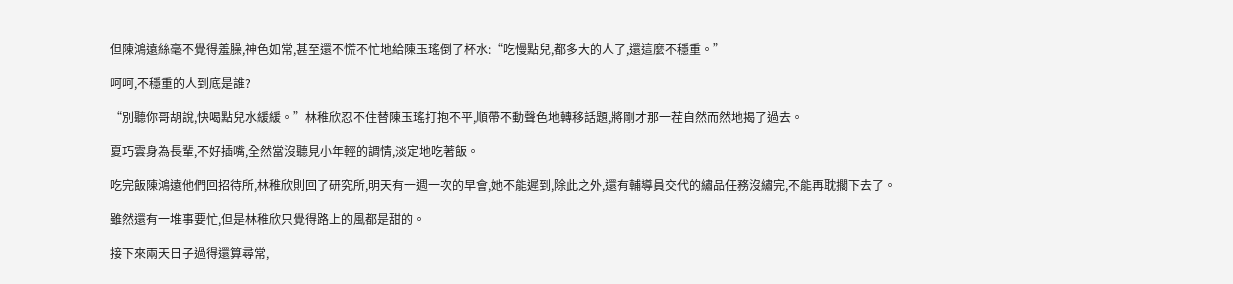但陳鴻遠絲毫不覺得羞臊,神色如常,甚至還不慌不忙地給陳玉瑤倒了杯水:“吃慢點兒,都多大的人了,還這麼不穩重。”

呵呵,不穩重的人到底是誰?

“別聽你哥胡說,快喝點兒水緩緩。”林稚欣忍不住替陳玉瑤打抱不平,順帶不動聲色地轉移話題,將剛才那一茬自然而然地揭了過去。

夏巧雲身為長輩,不好插嘴,全然當沒聽見小年輕的調情,淡定地吃著飯。

吃完飯陳鴻遠他們回招待所,林稚欣則回了研究所,明天有一週一次的早會,她不能遲到,除此之外,還有輔導員交代的繡品任務沒繡完,不能再耽擱下去了。

雖然還有一堆事要忙,但是林稚欣只覺得路上的風都是甜的。

接下來兩天日子過得還算尋常,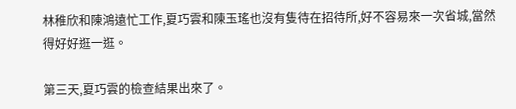林稚欣和陳鴻遠忙工作,夏巧雲和陳玉瑤也沒有隻待在招待所,好不容易來一次省城,當然得好好逛一逛。

第三天,夏巧雲的檢查結果出來了。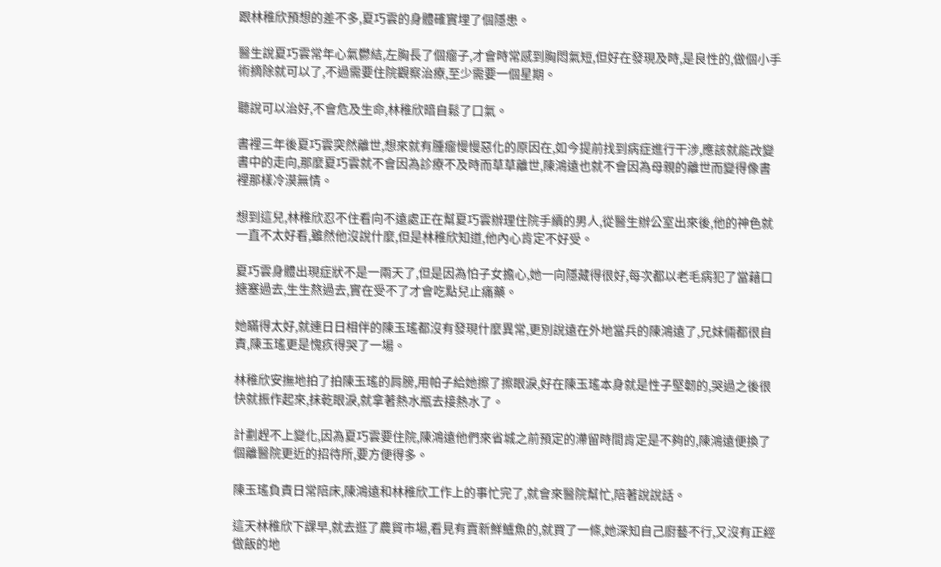跟林稚欣預想的差不多,夏巧雲的身體確實埋了個隱患。

醫生說夏巧雲常年心氣鬱結,左胸長了個瘤子,才會時常感到胸悶氣短,但好在發現及時,是良性的,做個小手術摘除就可以了,不過需要住院觀察治療,至少需要一個星期。

聽說可以治好,不會危及生命,林稚欣暗自鬆了口氣。

書裡三年後夏巧雲突然離世,想來就有腫瘤慢慢惡化的原因在,如今提前找到病症進行干涉,應該就能改變書中的走向,那麼夏巧雲就不會因為診療不及時而草草離世,陳鴻遠也就不會因為母親的離世而變得像書裡那樣冷漠無情。

想到這兒,林稚欣忍不住看向不遠處正在幫夏巧雲辦理住院手續的男人,從醫生辦公室出來後,他的神色就一直不太好看,雖然他沒說什麼,但是林稚欣知道,他內心肯定不好受。

夏巧雲身體出現症狀不是一兩天了,但是因為怕子女擔心,她一向隱藏得很好,每次都以老毛病犯了當藉口搪塞過去,生生熬過去,實在受不了才會吃點兒止痛藥。

她瞞得太好,就連日日相伴的陳玉瑤都沒有發現什麼異常,更別說遠在外地當兵的陳鴻遠了,兄妹倆都很自責,陳玉瑤更是愧疚得哭了一場。

林稚欣安撫地拍了拍陳玉瑤的肩膀,用帕子給她擦了擦眼淚,好在陳玉瑤本身就是性子堅韌的,哭過之後很快就振作起來,抹乾眼淚,就拿著熱水瓶去接熱水了。

計劃趕不上變化,因為夏巧雲要住院,陳鴻遠他們來省城之前預定的滯留時間肯定是不夠的,陳鴻遠便換了個離醫院更近的招待所,要方便得多。

陳玉瑤負責日常陪床,陳鴻遠和林稚欣工作上的事忙完了,就會來醫院幫忙,陪著說說話。

這天林稚欣下課早,就去逛了農貿市場,看見有賣新鮮鱸魚的,就買了一條,她深知自己廚藝不行,又沒有正經做飯的地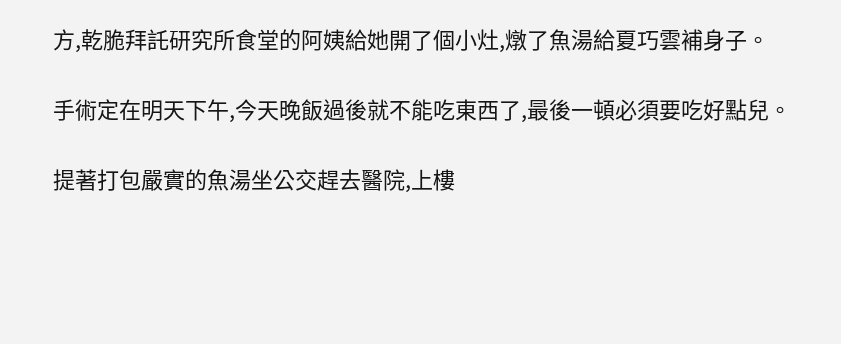方,乾脆拜託研究所食堂的阿姨給她開了個小灶,燉了魚湯給夏巧雲補身子。

手術定在明天下午,今天晚飯過後就不能吃東西了,最後一頓必須要吃好點兒。

提著打包嚴實的魚湯坐公交趕去醫院,上樓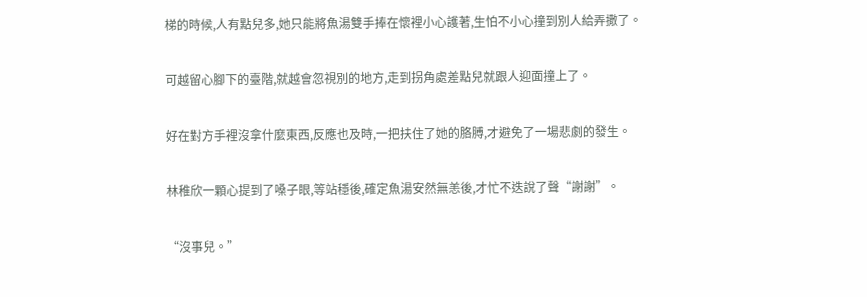梯的時候,人有點兒多,她只能將魚湯雙手捧在懷裡小心護著,生怕不小心撞到別人給弄撒了。

可越留心腳下的臺階,就越會忽視別的地方,走到拐角處差點兒就跟人迎面撞上了。

好在對方手裡沒拿什麼東西,反應也及時,一把扶住了她的胳膊,才避免了一場悲劇的發生。

林稚欣一顆心提到了嗓子眼,等站穩後,確定魚湯安然無恙後,才忙不迭說了聲“謝謝”。

“沒事兒。”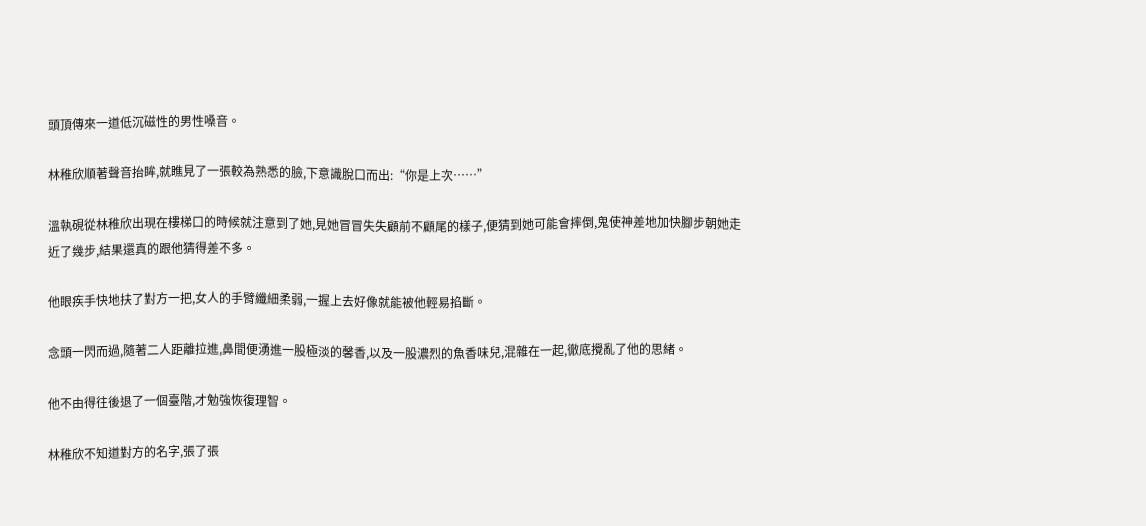頭頂傳來一道低沉磁性的男性嗓音。

林稚欣順著聲音抬眸,就瞧見了一張較為熟悉的臉,下意識脫口而出:“你是上次……”

溫執硯從林稚欣出現在樓梯口的時候就注意到了她,見她冒冒失失顧前不顧尾的樣子,便猜到她可能會摔倒,鬼使神差地加快腳步朝她走近了幾步,結果還真的跟他猜得差不多。

他眼疾手快地扶了對方一把,女人的手臂纖細柔弱,一握上去好像就能被他輕易掐斷。

念頭一閃而過,隨著二人距離拉進,鼻間便湧進一股極淡的馨香,以及一股濃烈的魚香味兒,混雜在一起,徹底攪亂了他的思緒。

他不由得往後退了一個臺階,才勉強恢復理智。

林稚欣不知道對方的名字,張了張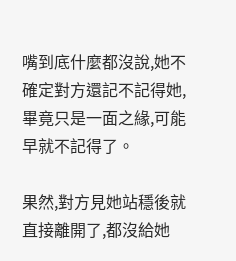嘴到底什麼都沒說,她不確定對方還記不記得她,畢竟只是一面之緣,可能早就不記得了。

果然,對方見她站穩後就直接離開了,都沒給她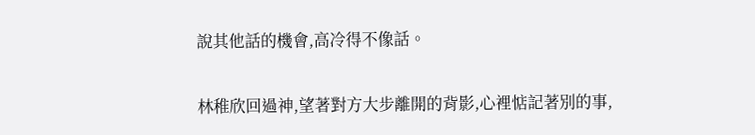說其他話的機會,高冷得不像話。

林稚欣回過神,望著對方大步離開的背影,心裡惦記著別的事,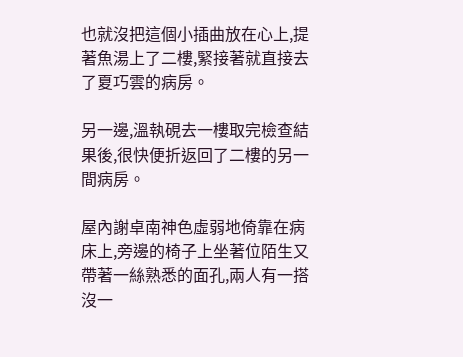也就沒把這個小插曲放在心上,提著魚湯上了二樓,緊接著就直接去了夏巧雲的病房。

另一邊,溫執硯去一樓取完檢查結果後,很快便折返回了二樓的另一間病房。

屋內謝卓南神色虛弱地倚靠在病床上,旁邊的椅子上坐著位陌生又帶著一絲熟悉的面孔,兩人有一搭沒一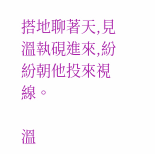搭地聊著天,見溫執硯進來,紛紛朝他投來視線。

溫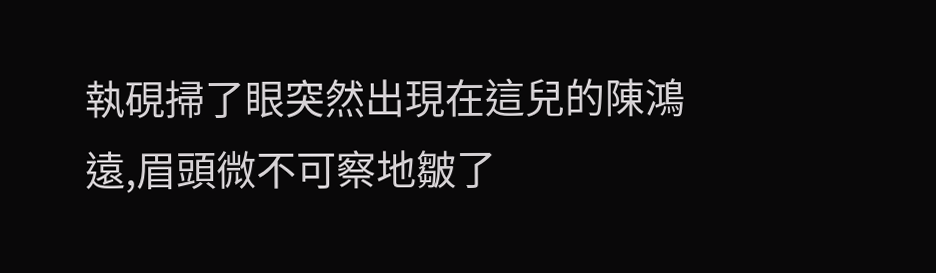執硯掃了眼突然出現在這兒的陳鴻遠,眉頭微不可察地皺了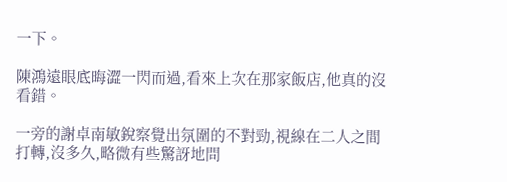一下。

陳鴻遠眼底晦澀一閃而過,看來上次在那家飯店,他真的沒看錯。

一旁的謝卓南敏銳察覺出氛圍的不對勁,視線在二人之間打轉,沒多久,略微有些驚訝地問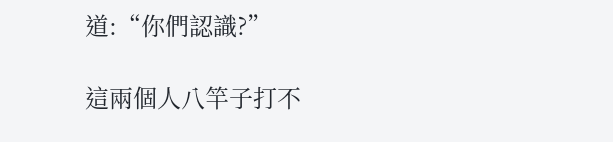道:“你們認識?”

這兩個人八竿子打不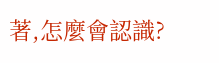著,怎麼會認識?